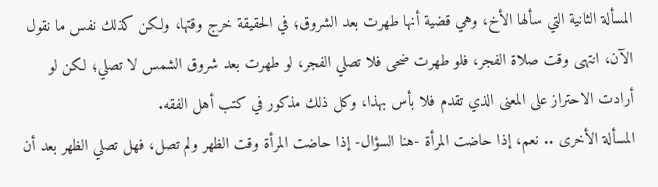المسألة الثانية التي سألها الأخ، وهي قضية أنها طهرت بعد الشروق؛ في الحقيقة خرج وقتها، ولكن كذلك نفس ما نقول الآن، انتهى وقت صلاة الفجر، فلو طهرت ضحى فلا تصلي الفجر، لو طهرت بعد شروق الشمس لا تصلي؛ لكن لو أرادت الاحتراز على المعنى الذي تقدم فلا بأس بهذا، وكل ذلك مذكور في كتب أهل الفقه.
المسألة الأخرى .. نعم، إذا حاضت المرأة -هنا السؤال- إذا حاضت المرأة وقت الظهر ولم تصل، فهل تصلي الظهر بعد أن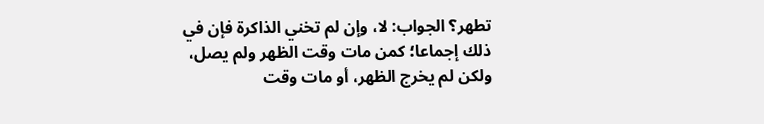تطهر؟ الجواب: لا، وإن لم تخني الذاكرة فإن في ذلك إجماعا؛ كمن مات وقت الظهر ولم يصل، ولكن لم يخرج الظهر، أو مات وقت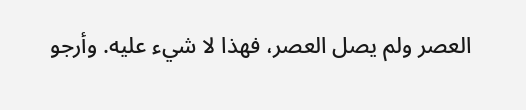العصر ولم يصل العصر، فهذا لا شيء عليه. وأرجو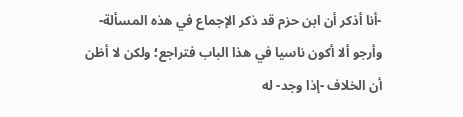-أنا أذكر أن ابن حزم قد ذكر الإجماع في هذه المسألة- وأرجو ألا أكون ناسيا في هذا الباب فتراجع؛ ولكن لا أظن أن الخلاف -إذا وجد- له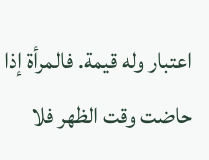اعتبار وله قيمة. فالمرأة إذا حاضت وقت الظهر فلا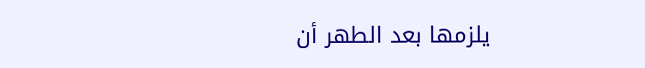يلزمها بعد الطهر أن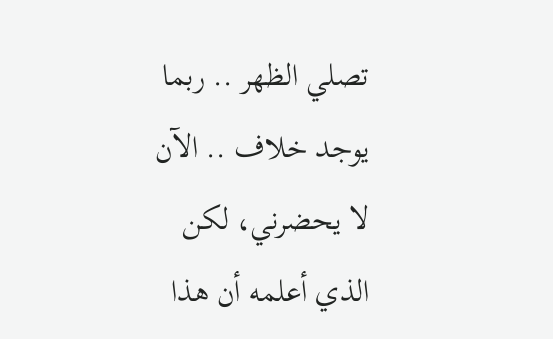تصلي الظهر .. ربما يوجد خلاف .. الآن لا يحضرني، لكن الذي أعلمه أن هذا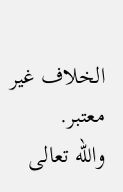الخلاف غير معتبر.
والله تعالى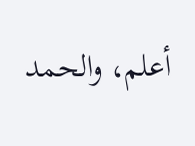أعلم، والحمد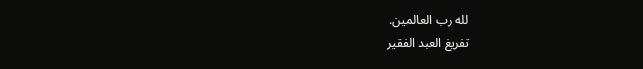لله رب العالمين.
تفريغ العبد الفقير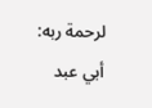لرحمة ربه: أبي عبد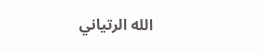الله الرتياني